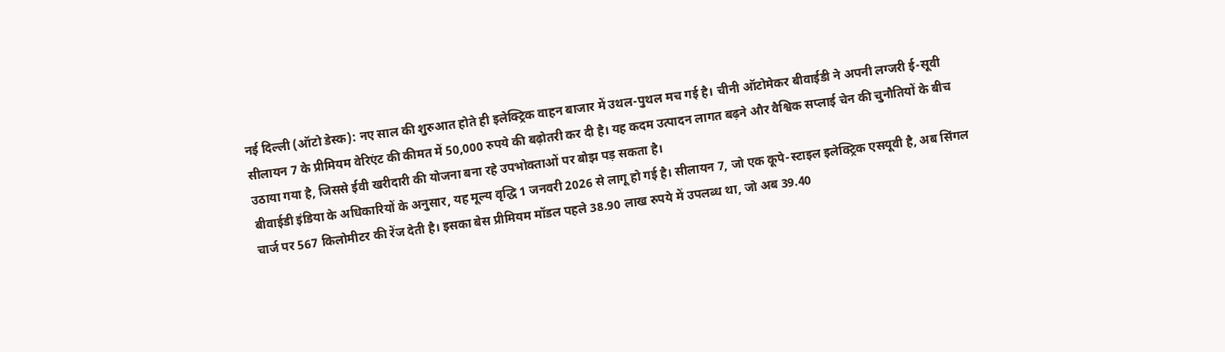नई दिल्ली (ऑटो डेस्क): नए साल की शुरुआत होते ही इलेक्ट्रिक वाहन बाजार में उथल-पुथल मच गई है। चीनी ऑटोमेकर बीवाईडी ने अपनी लग्जरी ई-सूवी सीलायन 7 के प्रीमियम वेरिएंट की कीमत में 50,000 रुपये की बढ़ोतरी कर दी है। यह कदम उत्पादन लागत बढ़ने और वैश्विक सप्लाई चेन की चुनौतियों के बीच उठाया गया है, जिससे ईवी खरीदारी की योजना बना रहे उपभोक्ताओं पर बोझ पड़ सकता है।
बीवाईडी इंडिया के अधिकारियों के अनुसार, यह मूल्य वृद्धि 1 जनवरी 2026 से लागू हो गई है। सीलायन 7, जो एक कूपे-स्टाइल इलेक्ट्रिक एसयूवी है, अब सिंगल चार्ज पर 567 किलोमीटर की रेंज देती है। इसका बेस प्रीमियम मॉडल पहले 38.90 लाख रुपये में उपलब्ध था, जो अब 39.40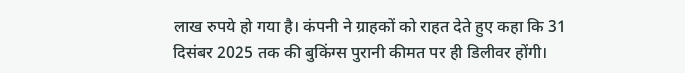लाख रुपये हो गया है। कंपनी ने ग्राहकों को राहत देते हुए कहा कि 31 दिसंबर 2025 तक की बुकिंग्स पुरानी कीमत पर ही डिलीवर होंगी।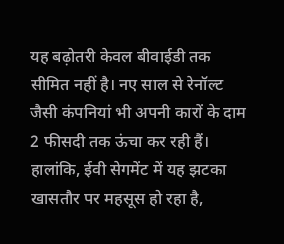यह बढ़ोतरी केवल बीवाईडी तक सीमित नहीं है। नए साल से रेनॉल्ट जैसी कंपनियां भी अपनी कारों के दाम 2 फीसदी तक ऊंचा कर रही हैं। हालांकि, ईवी सेगमेंट में यह झटका खासतौर पर महसूस हो रहा है,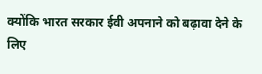क्योंकि भारत सरकार ईवी अपनाने को बढ़ावा देने के लिए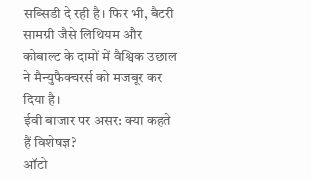सब्सिडी दे रही है। फिर भी, बैटरी सामग्री जैसे लिथियम और कोबाल्ट के दामों में वैश्विक उछाल ने मैन्युफैक्चरर्स को मजबूर कर दिया है।
ईवी बाजार पर असर: क्या कहते हैं विशेषज्ञ?
ऑटो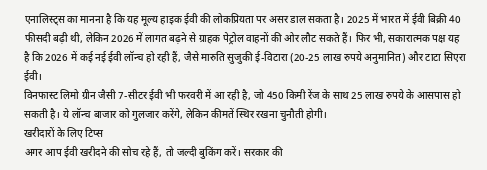एनालिस्ट्स का मानना है कि यह मूल्य हाइक ईवी की लोकप्रियता पर असर डाल सकता है। 2025 में भारत में ईवी बिक्री 40 फीसदी बढ़ी थी, लेकिन 2026 में लागत बढ़ने से ग्राहक पेट्रोल वाहनों की ओर लौट सकते हैं। फिर भी, सकारात्मक पक्ष यह है कि 2026 में कई नई ईवी लॉन्च हो रही हैं, जैसे मारुति सुजुकी ई-विटारा (20-25 लाख रुपये अनुमानित) और टाटा सिएरा ईवी।
विनफास्ट लिमो ग्रीन जैसी 7-सीटर ईवी भी फरवरी में आ रही है, जो 450 किमी रेंज के साथ 25 लाख रुपये के आसपास हो सकती है। ये लॉन्च बाजार को गुलजार करेंगे, लेकिन कीमतें स्थिर रखना चुनौती होगी।
खरीदारों के लिए टिप्स
अगर आप ईवी खरीदने की सोच रहे हैं, तो जल्दी बुकिंग करें। सरकार की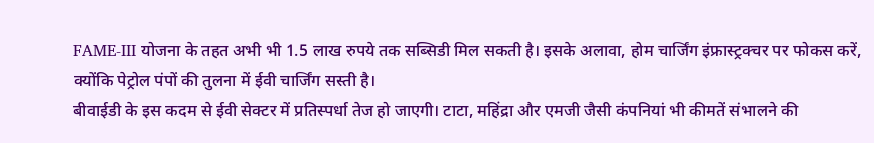FAME-III योजना के तहत अभी भी 1.5 लाख रुपये तक सब्सिडी मिल सकती है। इसके अलावा, होम चार्जिंग इंफ्रास्ट्रक्चर पर फोकस करें, क्योंकि पेट्रोल पंपों की तुलना में ईवी चार्जिंग सस्ती है।
बीवाईडी के इस कदम से ईवी सेक्टर में प्रतिस्पर्धा तेज हो जाएगी। टाटा, महिंद्रा और एमजी जैसी कंपनियां भी कीमतें संभालने की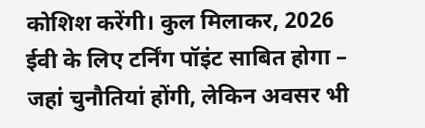कोशिश करेंगी। कुल मिलाकर, 2026 ईवी के लिए टर्निंग पॉइंट साबित होगा – जहां चुनौतियां होंगी, लेकिन अवसर भी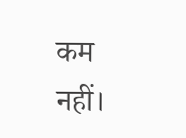कम नहीं।